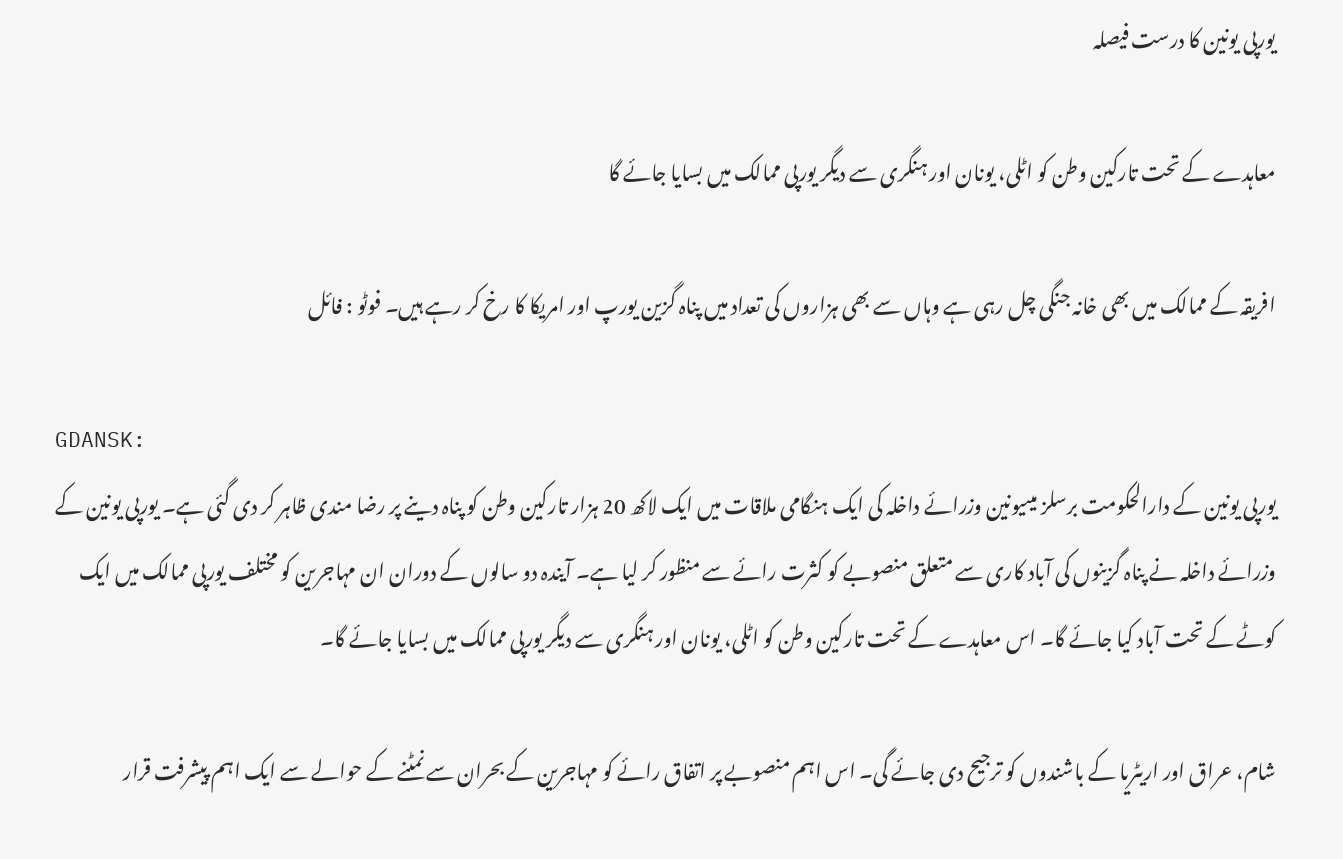یورپی یونین کا درست فیصلہ

معاہدے کے تحت تارکین وطن کو اٹلی، یونان اور ہنگری سے دیگر یورپی ممالک میں بسایا جائے گا

افریقہ کے ممالک میں بھی خانہ جنگی چل رہی ہے وہاں سے بھی ہزاروں کی تعداد میں پناہ گزین یورپ اور امریکا کا رخ کر رہے ہیں۔ فوٹو : فائل

GDANSK:
یورپی یونین کے دارالحکومت برسلز میںیونین وزرائے داخلہ کی ایک ہنگامی ملاقات میں ایک لاکھ 20 ہزار تارکین وطن کو پناہ دینے پر رضا مندی ظاہر کر دی گئی ہے۔ یورپی یونین کے وزرائے داخلہ نے پناہ گزینوں کی آباد کاری سے متعلق منصوبے کو کثرت رائے سے منظور کر لیا ہے۔ آیندہ دو سالوں کے دوران ان مہاجرین کو مختلف یورپی ممالک میں ایک کوٹے کے تحت آباد کیا جائے گا۔ اس معاہدے کے تحت تارکین وطن کو اٹلی، یونان اور ہنگری سے دیگر یورپی ممالک میں بسایا جائے گا۔

شام، عراق اور اریٹریا کے باشندوں کو ترجیح دی جائے گی۔ اس اہم منصوبے پر اتفاق رائے کو مہاجرین کے بحران سے نمٹنے کے حوالے سے ایک اہم پیشرفت قرار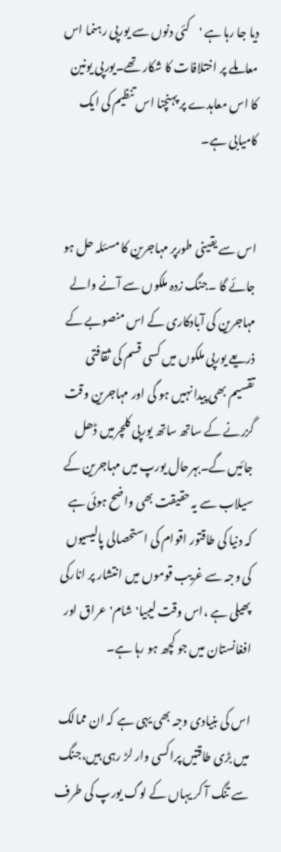دیا جا رہا ہے 'کئی دنوں سے یورپی رہنما اس معاملے پر اختلافات کا شکار تھے۔یورپی یونین کا اس معاہدے پر پہنچنا اس تنظیم کی ایک کامیابی ہے۔


اس سے یقینی طورپر مہاجرین کا مسئلہ حل ہو جائے گا ۔جنگ زدہ ملکوں سے آنے والے مہاجرین کی آبادکاری کے اس منصوبے کے ذریعے یورپی ملکوں میں کسی قسم کی ثقافتی تقسیم بھی پیدا نہیں ہو گی اور مہاجرین وقت گزرنے کے ساتھ ساتھ یورپی کلچرمیں ڈھل جائیں گے۔بہرحال یورپ میں مہاجرین کے سیلاب سے یہ حقیقت بھی واضح ہوئی ہے کہ دنیا کی طاقتور اقوام کی استحصالی پالیسیوں کی وجہ سے غریب قوموں میں انتشار پر انارکی پھیلی ہے ،اس وقت لیبیا'شام'عراق اور افغانستان میں جو کچھ ہو رہا ہے۔

اس کی بنیادی وجہ بھی یہی ہے کہ ان ممالک میں بڑی طاقتیں پراکسی وار لڑ رہی ہیں،جنگ سے تنگ آ کر یہاں کے لوگ یورپ کی طرف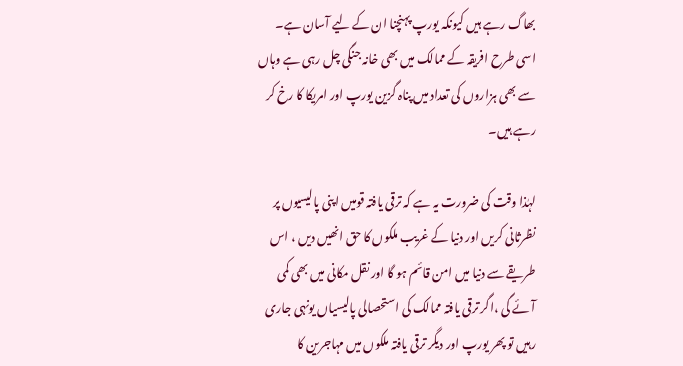بھاگ رہے ہیں کیونکہ یورپ پہنچنا ان کے لیے آسان ہے۔ اسی طرح افریقہ کے ممالک میں بھی خانہ جنگی چل رہی ہے وہاں سے بھی ہزاروں کی تعداد میں پناہ گزین یورپ اور امریکا کا رخ کر رہے ہیں۔

لہٰذا وقت کی ضرورت یہ ہے کہ ترقی یافتہ قومیں اپنی پالیسیوں پر نظرثانی کریں اور دنیا کے غریب ملکوں کا حق انھیں دیں ، اس طریقے سے دنیا میں امن قائم ہو گا اور نقل مکانی میں بھی کمی آئے گی ،اگر ترقی یافتہ ممالک کی استحصالی پالیسیاں یونہی جاری رہیں تو پھر یورپ اور دیگر ترقی یافتہ ملکوں میں مہاجرین کا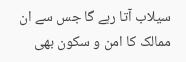سیلاب آتا رہے گا جس سے ان ممالک کا امن و سکون بھی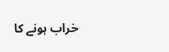خراب ہونے کا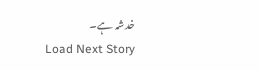خدشہ ہے۔
Load Next Story